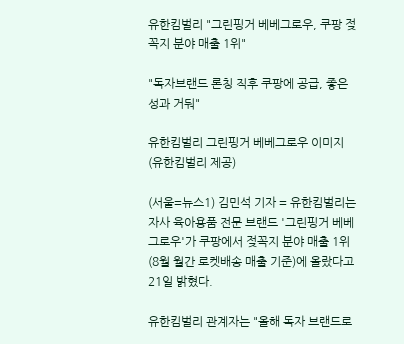유한킴벌리 "그린핑거 베베그로우, 쿠팡 젖꼭지 분야 매출 1위"

"독자브랜드 론칭 직후 쿠팡에 공급, 좋은 성과 거둬"

유한킴벌리 그린핑거 베베그로우 이미지(유한킴벌리 제공)

(서울=뉴스1) 김민석 기자 = 유한킴벌리는 자사 육아용품 전문 브랜드 '그린핑거 베베그로우'가 쿠팡에서 젖꼭지 분야 매출 1위(8월 월간 로켓배송 매출 기준)에 올랐다고 21일 밝혔다.

유한킴벌리 관계자는 "올해 독자 브랜드로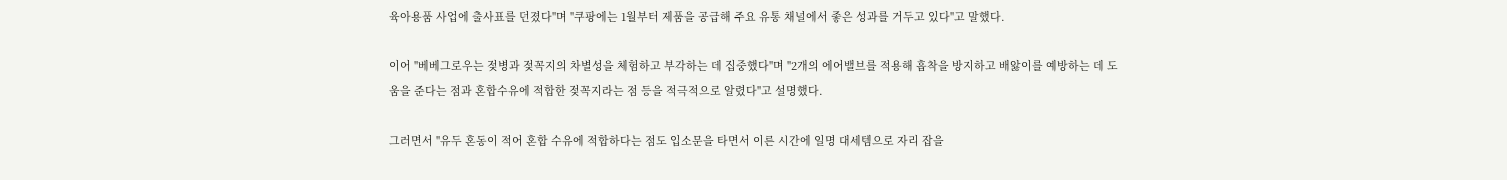육아용품 사업에 출사표를 던졌다"며 "쿠팡에는 1월부터 제품을 공급해 주요 유통 채널에서 좋은 성과를 거두고 있다"고 말했다.

이어 "베베그로우는 젖병과 젖꼭지의 차별성을 체험하고 부각하는 데 집중했다"며 "2개의 에어밸브를 적용해 흡착을 방지하고 배앓이를 예방하는 데 도움을 준다는 점과 혼합수유에 적합한 젖꼭지라는 점 등을 적극적으로 알렸다"고 설명했다.

그러면서 "유두 혼동이 적어 혼합 수유에 적합하다는 점도 입소문을 타면서 이른 시간에 일명 대세템으로 자리 잡을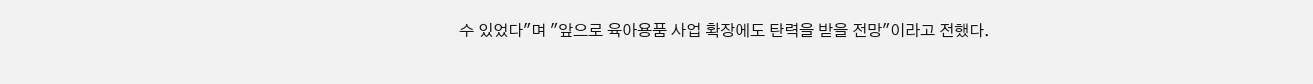수 있었다"며 "앞으로 육아용품 사업 확장에도 탄력을 받을 전망"이라고 전했다.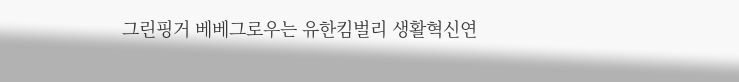그린핑거 베베그로우는 유한킴벌리 생활혁신연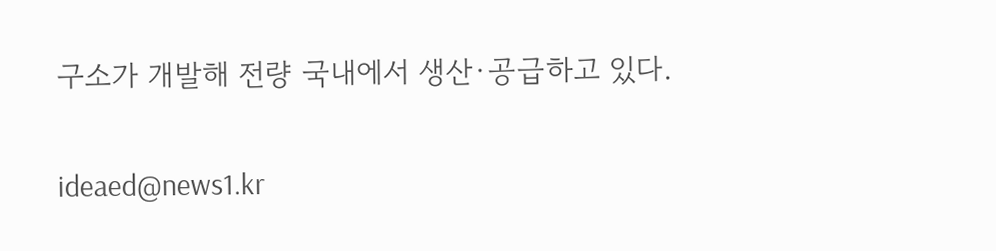구소가 개발해 전량 국내에서 생산·공급하고 있다.

ideaed@news1.kr